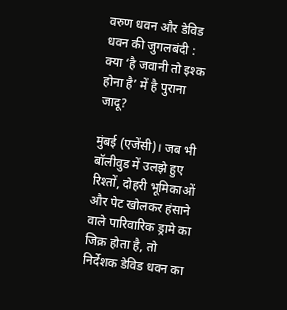वरुण धवन और डेविड धवन की जुगलबंदी : क्या ‘है जवानी तो इश्क होना है’ में है पुराना जादू?

मुंबई (एजेंसी)। जब भी बॉलीवुड में उलझे हुए रिश्तों, दोहरी भूमिकाओं और पेट खोलकर हंसाने वाले पारिवारिक ड्रामे का जिक्र होता है, तो निर्देशक डेविड धवन का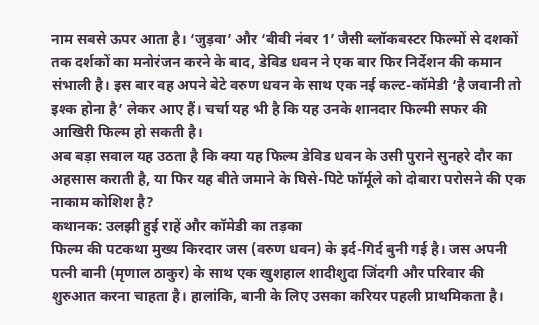नाम सबसे ऊपर आता है। ‘जुड़वा’ और ‘बीवी नंबर 1’ जैसी ब्लॉकबस्टर फिल्मों से दशकों तक दर्शकों का मनोरंजन करने के बाद, डेविड धवन ने एक बार फिर निर्देशन की कमान संभाली है। इस बार वह अपने बेटे वरुण धवन के साथ एक नई कल्ट-कॉमेडी ‘है जवानी तो इश्क होना है’ लेकर आए हैं। चर्चा यह भी है कि यह उनके शानदार फिल्मी सफर की आखिरी फिल्म हो सकती है।
अब बड़ा सवाल यह उठता है कि क्या यह फिल्म डेविड धवन के उसी पुराने सुनहरे दौर का अहसास कराती है, या फिर यह बीते जमाने के घिसे-पिटे फॉर्मूले को दोबारा परोसने की एक नाकाम कोशिश है?
कथानक: उलझी हुई राहें और कॉमेडी का तड़का
फिल्म की पटकथा मुख्य किरदार जस (वरुण धवन) के इर्द-गिर्द बुनी गई है। जस अपनी पत्नी बानी (मृणाल ठाकुर) के साथ एक खुशहाल शादीशुदा जिंदगी और परिवार की शुरुआत करना चाहता है। हालांकि, बानी के लिए उसका करियर पहली प्राथमिकता है।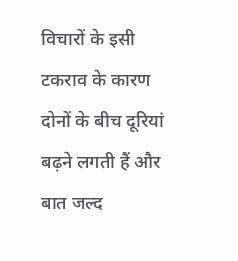विचारों के इसी टकराव के कारण दोनों के बीच दूरियां बढ़ने लगती हैं और बात जल्द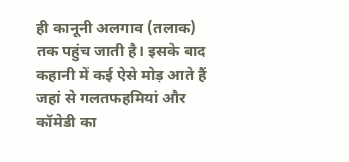ही कानूनी अलगाव (तलाक) तक पहुंच जाती है। इसके बाद कहानी में कई ऐसे मोड़ आते हैं जहां से गलतफहमियां और कॉमेडी का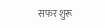सफर शुरू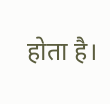होता है।